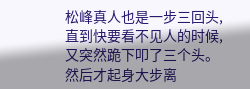松峰真人也是一步三回头,直到快要看不见人的时候,又突然跪下叩了三个头。
然后才起身大步离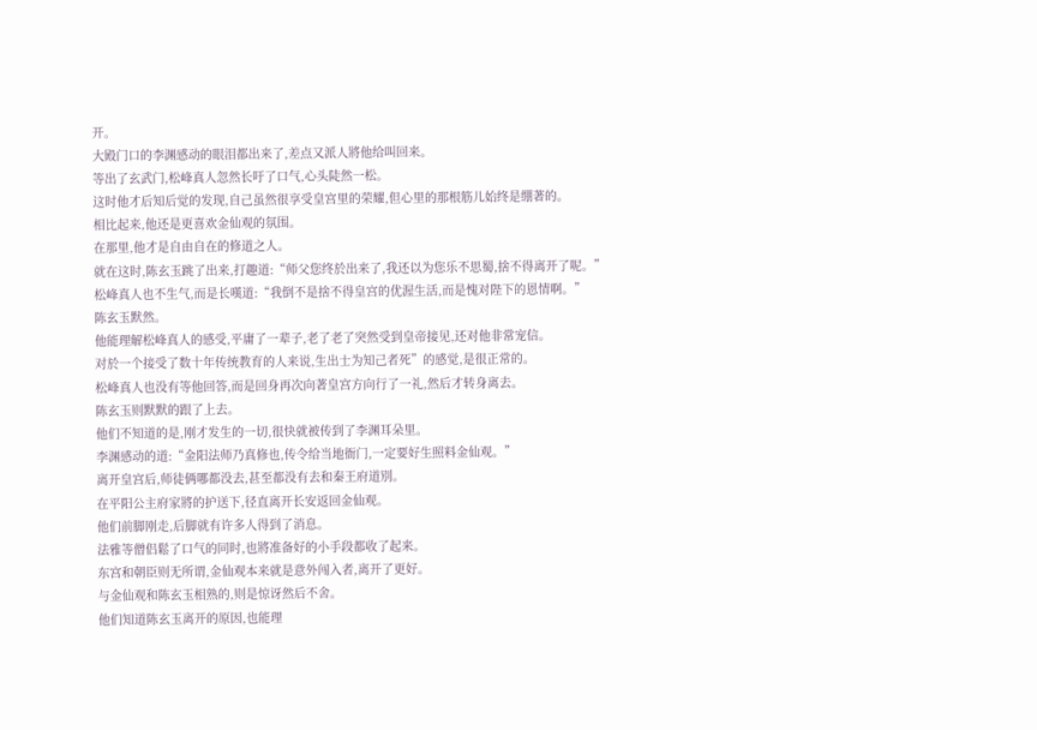开。
大殿门口的李渊感动的眼泪都出来了,差点又派人將他给叫回来。
等出了玄武门,松峰真人忽然长吁了口气,心头陡然一松。
这时他才后知后觉的发现,自己虽然很享受皇宫里的荣耀,但心里的那根筋儿始终是绷著的。
相比起来,他还是更喜欢金仙观的氛围。
在那里,他才是自由自在的修道之人。
就在这时,陈玄玉跳了出来,打趣道:“师父您终於出来了,我还以为您乐不思蜀,捨不得离开了呢。”
松峰真人也不生气,而是长嘆道:“我倒不是捨不得皇宫的优渥生活,而是愧对陛下的恩情啊。”
陈玄玉默然。
他能理解松峰真人的感受,平庸了一辈子,老了老了突然受到皇帝接见,还对他非常宠信。
对於一个接受了数十年传统教育的人来说,生出士为知己者死”的感觉,是很正常的。
松峰真人也没有等他回答,而是回身再次向著皇宫方向行了一礼,然后才转身离去。
陈玄玉则默默的跟了上去。
他们不知道的是,刚才发生的一切,很快就被传到了李渊耳朵里。
李渊感动的道:“金阳法师乃真修也,传令给当地衙门,一定要好生照料金仙观。”
离开皇宫后,师徒俩哪都没去,甚至都没有去和秦王府道別。
在平阳公主府家將的护送下,径直离开长安返回金仙观。
他们前脚刚走,后脚就有许多人得到了消息。
法雅等僧侣鬆了口气的同时,也將准备好的小手段都收了起来。
东宫和朝臣则无所谓,金仙观本来就是意外闯入者,离开了更好。
与金仙观和陈玄玉相熟的,则是惊讶然后不舍。
他们知道陈玄玉离开的原因,也能理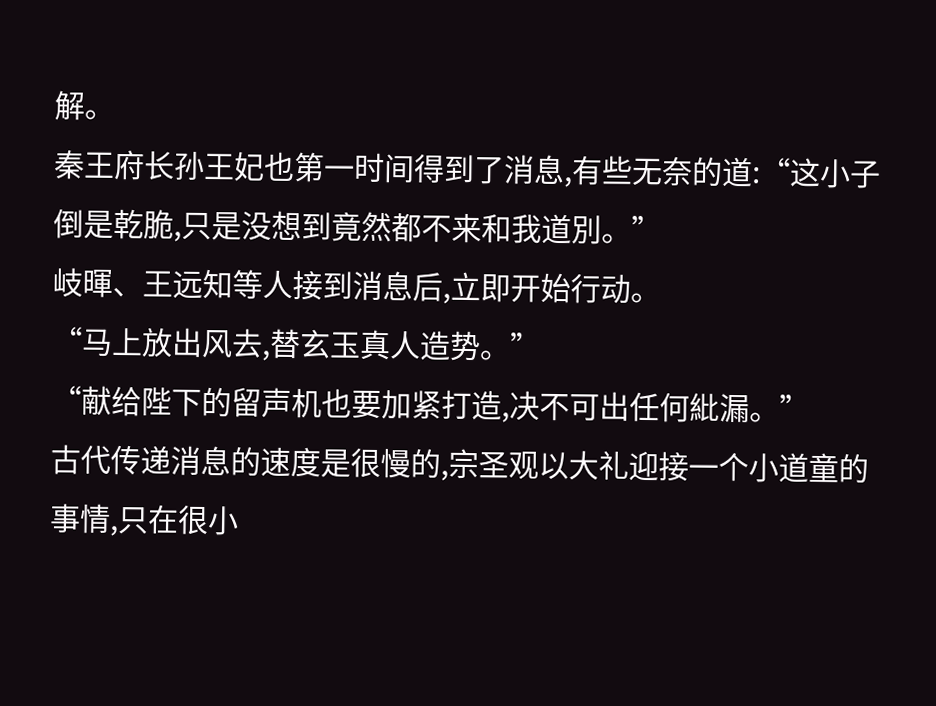解。
秦王府长孙王妃也第一时间得到了消息,有些无奈的道:“这小子倒是乾脆,只是没想到竟然都不来和我道別。”
岐暉、王远知等人接到消息后,立即开始行动。
“马上放出风去,替玄玉真人造势。”
“献给陛下的留声机也要加紧打造,决不可出任何紕漏。”
古代传递消息的速度是很慢的,宗圣观以大礼迎接一个小道童的事情,只在很小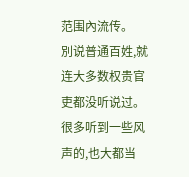范围內流传。
別说普通百姓,就连大多数权贵官吏都没听说过。
很多听到一些风声的,也大都当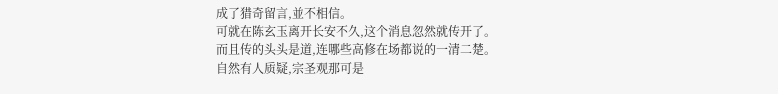成了猎奇留言,並不相信。
可就在陈玄玉离开长安不久,这个消息忽然就传开了。
而且传的头头是道,连哪些高修在场都说的一清二楚。
自然有人质疑,宗圣观那可是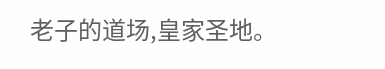老子的道场,皇家圣地。